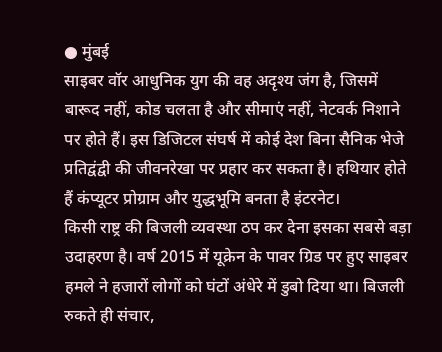● मुंबई
साइबर वॉर आधुनिक युग की वह अदृश्य जंग है, जिसमें बारूद नहीं, कोड चलता है और सीमाएं नहीं, नेटवर्क निशाने पर होते हैं। इस डिजिटल संघर्ष में कोई देश बिना सैनिक भेजे प्रतिद्वंद्वी की जीवनरेखा पर प्रहार कर सकता है। हथियार होते हैं कंप्यूटर प्रोग्राम और युद्धभूमि बनता है इंटरनेट।
किसी राष्ट्र की बिजली व्यवस्था ठप कर देना इसका सबसे बड़ा उदाहरण है। वर्ष 2015 में यूक्रेन के पावर ग्रिड पर हुए साइबर हमले ने हजारों लोगों को घंटों अंधेरे में डुबो दिया था। बिजली रुकते ही संचार,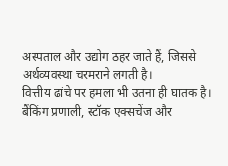अस्पताल और उद्योग ठहर जाते हैं, जिससे अर्थव्यवस्था चरमराने लगती है।
वित्तीय ढांचे पर हमला भी उतना ही घातक है। बैंकिंग प्रणाली, स्टॉक एक्सचेंज और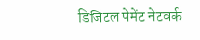डिजिटल पेमेंट नेटवर्क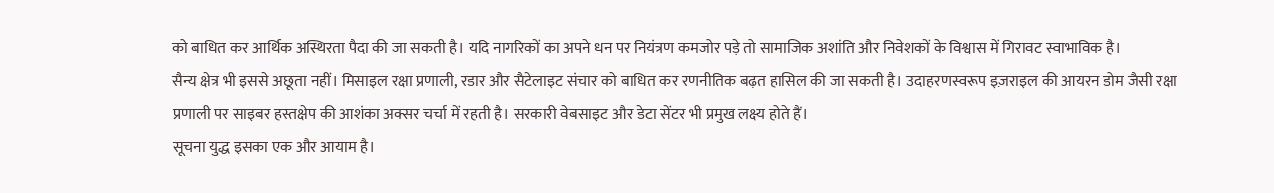को बाधित कर आर्थिक अस्थिरता पैदा की जा सकती है। यदि नागरिकों का अपने धन पर नियंत्रण कमजोर पड़े तो सामाजिक अशांति और निवेशकों के विश्वास में गिरावट स्वाभाविक है।
सैन्य क्षेत्र भी इससे अछूता नहीं। मिसाइल रक्षा प्रणाली, रडार और सैटेलाइट संचार को बाधित कर रणनीतिक बढ़त हासिल की जा सकती है। उदाहरणस्वरूप इज़राइल की आयरन डोम जैसी रक्षा प्रणाली पर साइबर हस्तक्षेप की आशंका अक्सर चर्चा में रहती है। सरकारी वेबसाइट और डेटा सेंटर भी प्रमुख लक्ष्य होते हैं।
सूचना युद्ध इसका एक और आयाम है।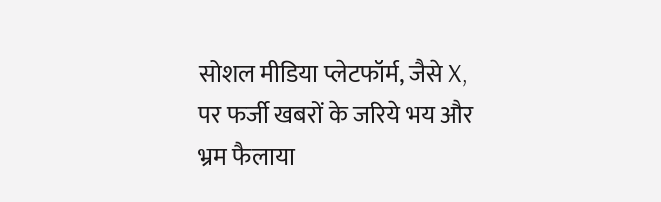सोशल मीडिया प्लेटफॉर्म, जैसे X, पर फर्जी खबरों के जरिये भय और भ्रम फैलाया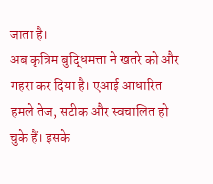जाता है।
अब कृत्रिम बुद्धिमत्ता ने खतरे को और गहरा कर दिया है। एआई आधारित हमले तेज, सटीक और स्वचालित हो चुके हैं। इसके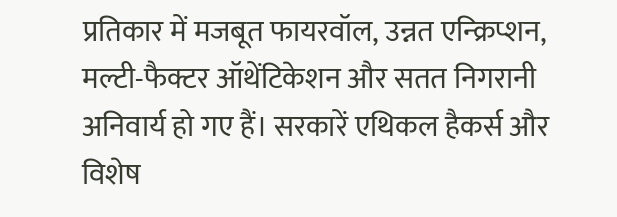प्रतिकार में मजबूत फायरवॉल, उन्नत एन्क्रिप्शन, मल्टी-फैक्टर ऑथेंटिकेशन और सतत निगरानी अनिवार्य हो गए हैं। सरकारें एथिकल हैकर्स और विशेष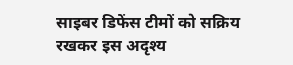साइबर डिफेंस टीमों को सक्रिय रखकर इस अदृश्य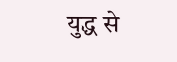युद्ध से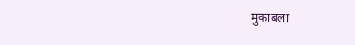मुकाबला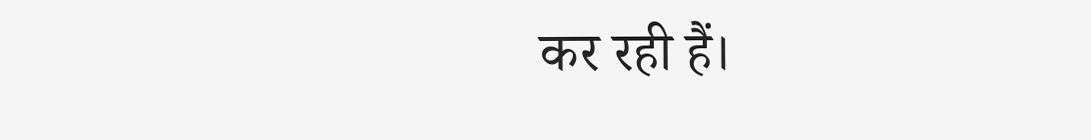कर रही हैं।